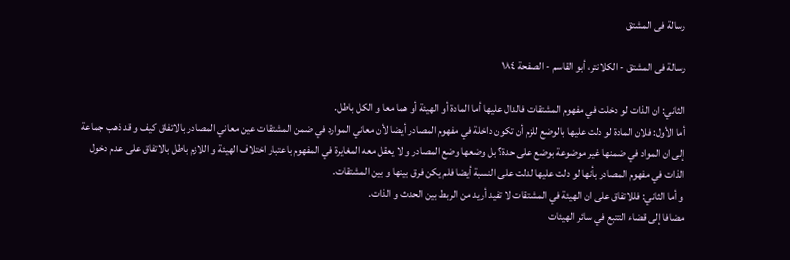رسالة فی المشتق

رسالة فی المشتق - الکلانتر، أبو القاسم - الصفحة ١٨٤

الثاني: ان الذات لو دخلت في مفهوم المشتقات فالدال عليها أما المادة أو الهيئة أو هما معا و الكل باطل.
أما الأول: فلان المادة لو دلت عليها بالوضع للزم أن تكون داخلة في مفهوم المصادر أيضا لأن معاني الموارد في ضمن المشتقات عين معاني المصادر بالاتفاق كيف و قد ذهب جماعة إلى ان المواد في ضمنها غير موضوعة بوضع على حدة؟ بل وضعها وضع المصادر و لا يعقل معه المغايرة في المفهوم باعتبار اختلاف الهيئة و اللازم باطل بالاتفاق على عدم دخول الذات في مفهوم المصادر بأنها لو دلت عليها لدلت على النسبة أيضا فلم يكن فرق بينها و بين المشتقات.
و أما الثاني: فللاتفاق على ان الهيئة في المشتقات لا تفيد أريد من الربط بين الحدث و الذات.
مضافا إلى قضاء التتبع في سائر الهيئات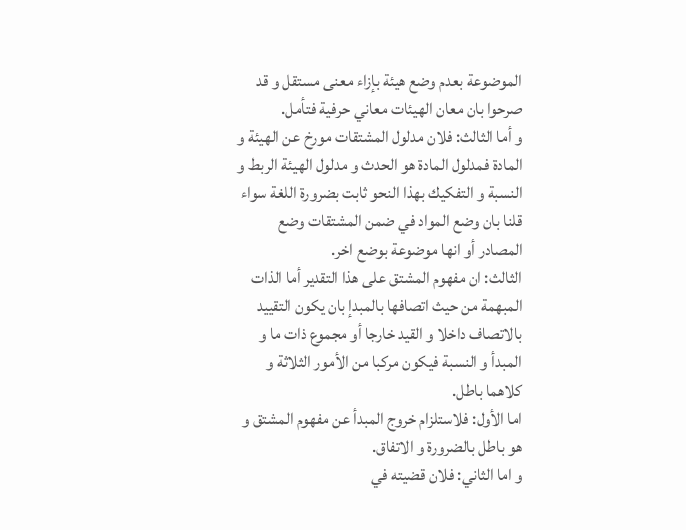الموضوعة بعدم وضع هيئة بإزاء معنى مستقل و قد صرحوا بان معان الهيئات معاني حرفية فتأمل.
و أما الثالث: فلان مدلول المشتقات مورخ عن الهيئة و المادة فمدلول المادة هو الحدث و مدلول الهيئة الربط و النسبة و التفكيك بهذا النحو ثابت بضرورة اللغة سواء قلنا بان وضع المواد في ضمن المشتقات وضع المصادر أو انها موضوعة بوضع اخر.
الثالث: ان مفهوم المشتق على هذا التقدير أما الذات المبهمة من حيث اتصافها بالمبدإ بان يكون التقييد بالاتصاف داخلا و القيد خارجا أو مجموع ذات ما و المبدأ و النسبة فيكون مركبا من الأمور الثلاثة و كلاهما باطل.
اما الأول: فلاستلزام خروج المبدأ عن مفهوم المشتق و هو باطل بالضرورة و الاتفاق.
و اما الثاني: فلان قضيته في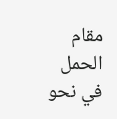مقام الحمل في نحو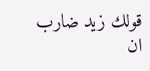قولك زيد ضارب ان